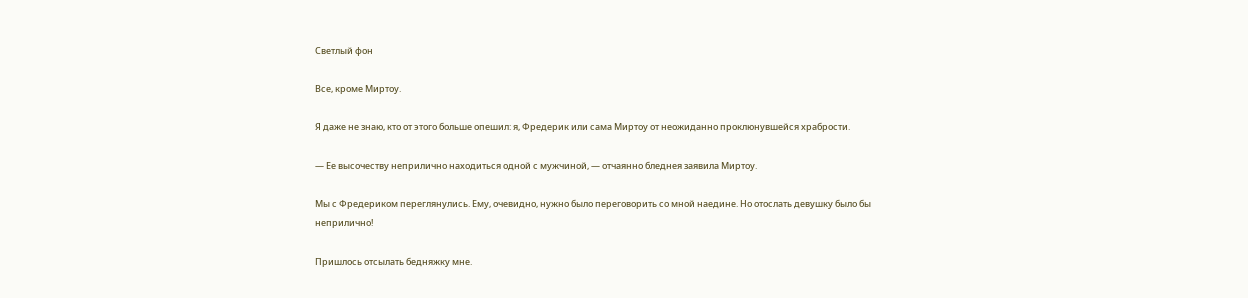Светлый фон

Все, кроме Миртоу.

Я даже не знаю, кто от этого больше опешил: я, Фредерик или сама Миртоу от неожиданно проклюнувшейся храбрости.

— Ее высочеству неприлично находиться одной с мужчиной, — отчаянно бледнея заявила Миртоу.

Мы с Фредериком переглянулись. Ему, очевидно, нужно было переговорить со мной наедине. Но отослать девушку было бы неприлично!

Пришлось отсылать бедняжку мне.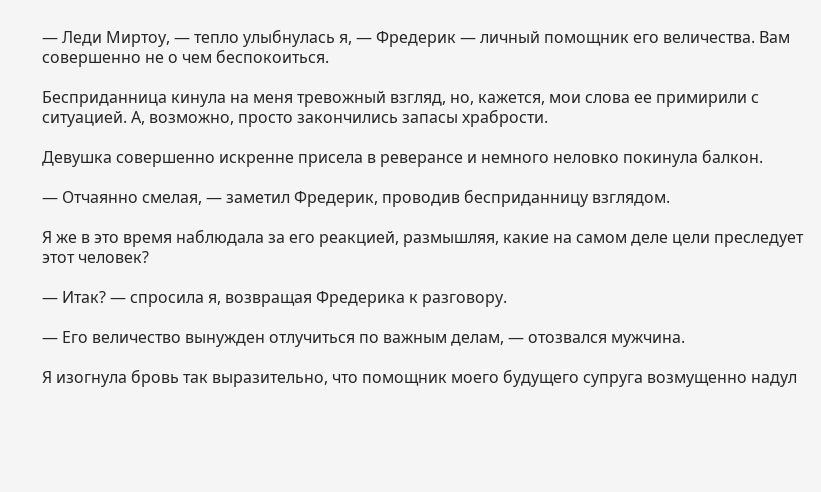— Леди Миртоу, — тепло улыбнулась я, — Фредерик — личный помощник его величества. Вам совершенно не о чем беспокоиться.

Бесприданница кинула на меня тревожный взгляд, но, кажется, мои слова ее примирили с ситуацией. А, возможно, просто закончились запасы храбрости.

Девушка совершенно искренне присела в реверансе и немного неловко покинула балкон.

— Отчаянно смелая, — заметил Фредерик, проводив бесприданницу взглядом.

Я же в это время наблюдала за его реакцией, размышляя, какие на самом деле цели преследует этот человек?

— Итак? — спросила я, возвращая Фредерика к разговору.

— Его величество вынужден отлучиться по важным делам, — отозвался мужчина.

Я изогнула бровь так выразительно, что помощник моего будущего супруга возмущенно надул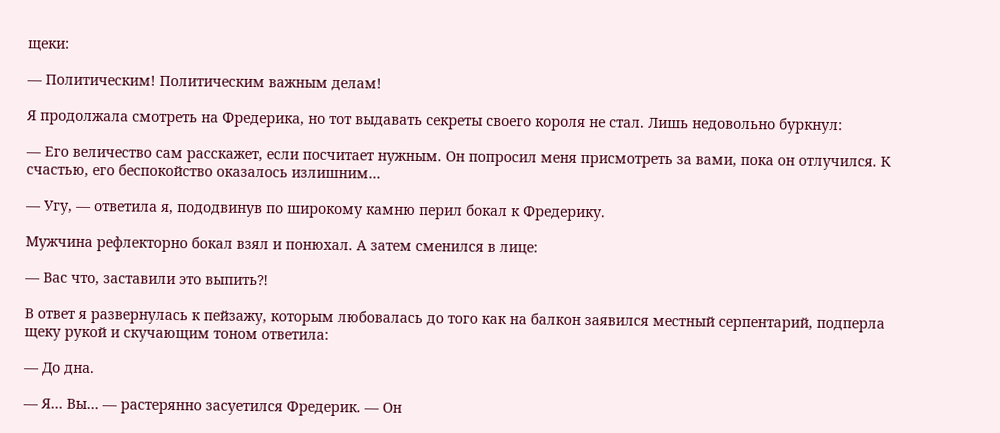щеки:

— Политическим! Политическим важным делам!

Я продолжала смотреть на Фредерика, но тот выдавать секреты своего короля не стал. Лишь недовольно буркнул:

— Его величество сам расскажет, если посчитает нужным. Он попросил меня присмотреть за вами, пока он отлучился. К счастью, его беспокойство оказалось излишним…

— Угу, — ответила я, пододвинув по широкому камню перил бокал к Фредерику.

Мужчина рефлекторно бокал взял и понюхал. А затем сменился в лице:

— Вас что, заставили это выпить⁈

В ответ я развернулась к пейзажу, которым любовалась до того как на балкон заявился местный серпентарий, подперла щеку рукой и скучающим тоном ответила:

— До дна.

— Я… Вы… — растерянно засуетился Фредерик. — Он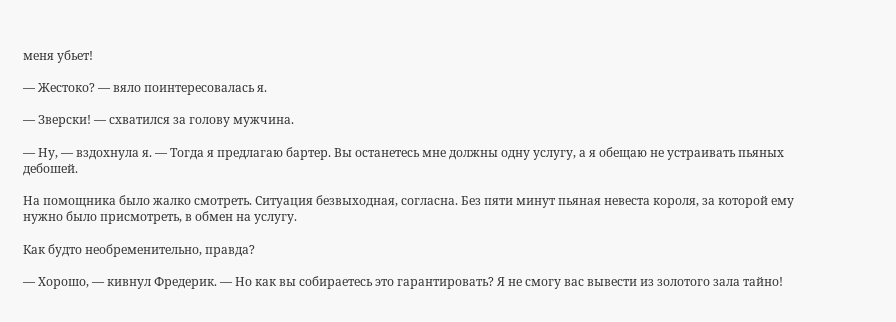меня убьет!

— Жестоко? — вяло поинтересовалась я.

— Зверски! — схватился за голову мужчина.

— Ну, — вздохнула я. — Тогда я предлагаю бартер. Вы останетесь мне должны одну услугу, а я обещаю не устраивать пьяных дебошей.

На помощника было жалко смотреть. Ситуация безвыходная, согласна. Без пяти минут пьяная невеста короля, за которой ему нужно было присмотреть, в обмен на услугу.

Как будто необременительно, правда?

— Хорошо, — кивнул Фредерик. — Но как вы собираетесь это гарантировать? Я не смогу вас вывести из золотого зала тайно!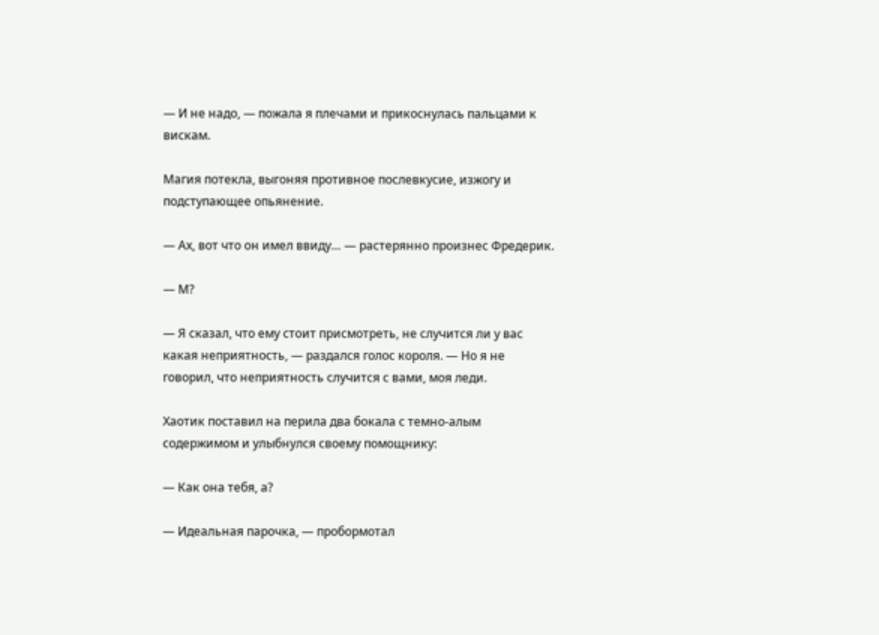— И не надо, — пожала я плечами и прикоснулась пальцами к вискам.

Магия потекла, выгоняя противное послевкусие, изжогу и подступающее опьянение.

— Ах, вот что он имел ввиду… — растерянно произнес Фредерик.

— М?

— Я сказал, что ему стоит присмотреть, не случится ли у вас какая неприятность, — раздался голос короля. — Но я не говорил, что неприятность случится с вами, моя леди.

Хаотик поставил на перила два бокала с темно-алым содержимом и улыбнулся своему помощнику:

— Как она тебя, а?

— Идеальная парочка, — пробормотал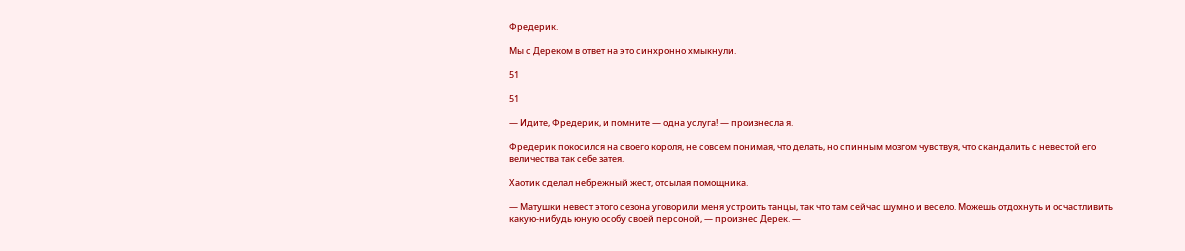Фредерик.

Мы с Дереком в ответ на это синхронно хмыкнули.

51

51

— Идите, Фредерик, и помните — одна услуга! — произнесла я.

Фредерик покосился на своего короля, не совсем понимая, что делать, но спинным мозгом чувствуя, что скандалить с невестой его величества так себе затея.

Хаотик сделал небрежный жест, отсылая помощника.

— Матушки невест этого сезона уговорили меня устроить танцы, так что там сейчас шумно и весело. Можешь отдохнуть и осчастливить какую-нибудь юную особу своей персоной, — произнес Дерек. —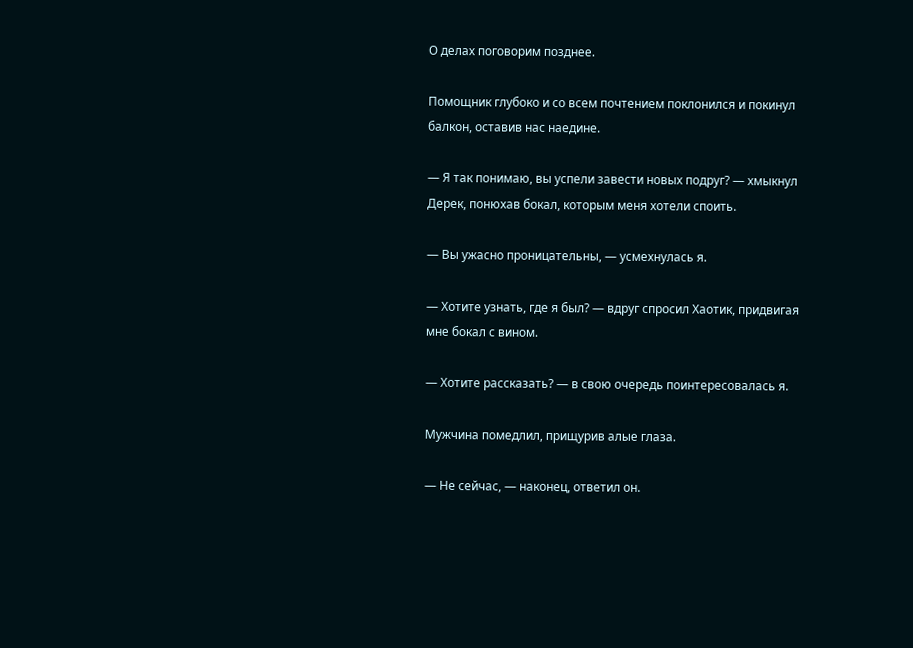О делах поговорим позднее.

Помощник глубоко и со всем почтением поклонился и покинул балкон, оставив нас наедине.

— Я так понимаю, вы успели завести новых подруг? — хмыкнул Дерек, понюхав бокал, которым меня хотели споить.

— Вы ужасно проницательны, — усмехнулась я.

— Хотите узнать, где я был? — вдруг спросил Хаотик, придвигая мне бокал с вином.

— Хотите рассказать? — в свою очередь поинтересовалась я.

Мужчина помедлил, прищурив алые глаза.

— Не сейчас, — наконец, ответил он.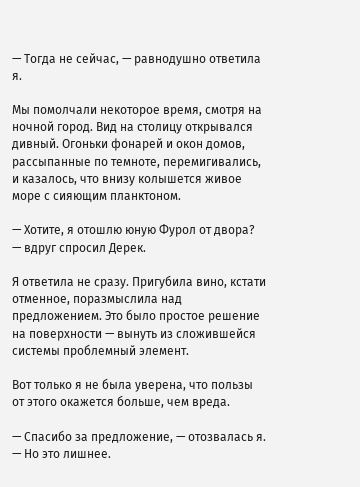— Тогда не сейчас, — равнодушно ответила я.

Мы помолчали некоторое время, смотря на ночной город. Вид на столицу открывался дивный. Огоньки фонарей и окон домов, рассыпанные по темноте, перемигивались, и казалось, что внизу колышется живое море с сияющим планктоном.

— Хотите, я отошлю юную Фурол от двора? — вдруг спросил Дерек.

Я ответила не сразу. Пригубила вино, кстати отменное, поразмыслила над предложением. Это было простое решение на поверхности — вынуть из сложившейся системы проблемный элемент.

Вот только я не была уверена, что пользы от этого окажется больше, чем вреда.

— Спасибо за предложение, — отозвалась я. — Но это лишнее.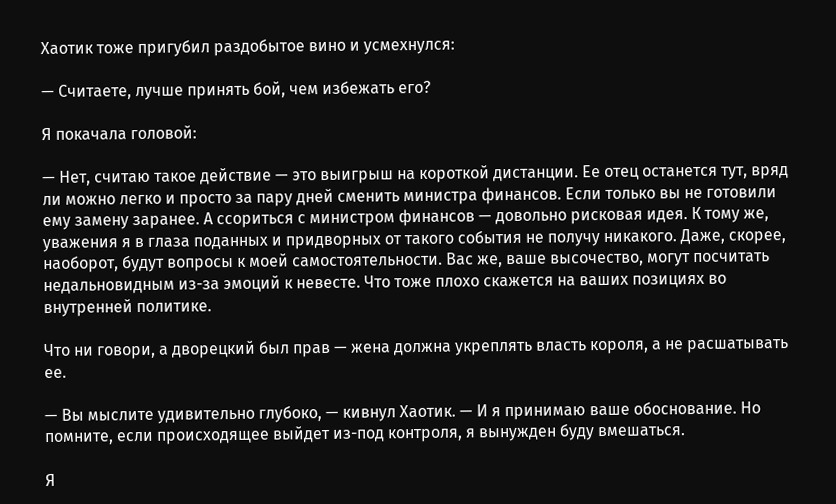Хаотик тоже пригубил раздобытое вино и усмехнулся:

— Считаете, лучше принять бой, чем избежать его?

Я покачала головой:

— Нет, считаю такое действие — это выигрыш на короткой дистанции. Ее отец останется тут, вряд ли можно легко и просто за пару дней сменить министра финансов. Если только вы не готовили ему замену заранее. А ссориться с министром финансов — довольно рисковая идея. К тому же, уважения я в глаза поданных и придворных от такого события не получу никакого. Даже, скорее, наоборот, будут вопросы к моей самостоятельности. Вас же, ваше высочество, могут посчитать недальновидным из-за эмоций к невесте. Что тоже плохо скажется на ваших позициях во внутренней политике.

Что ни говори, а дворецкий был прав — жена должна укреплять власть короля, а не расшатывать ее.

— Вы мыслите удивительно глубоко, — кивнул Хаотик. — И я принимаю ваше обоснование. Но помните, если происходящее выйдет из-под контроля, я вынужден буду вмешаться.

Я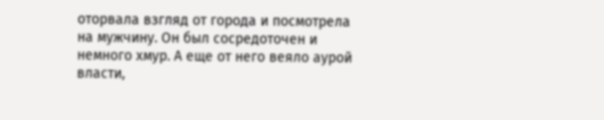оторвала взгляд от города и посмотрела на мужчину. Он был сосредоточен и немного хмур. А еще от него веяло аурой власти,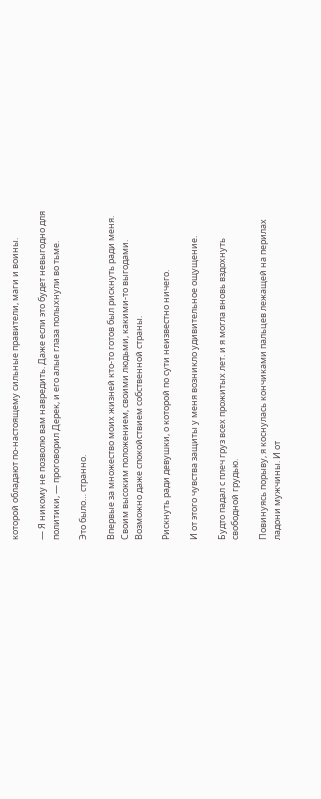которой обладают по-настоящему сильные правители, маги и воины.

— Я никому не позволю вам навредить. Даже если это будет невыгодно для политики, — проговорил Дерек, и его алые глаза полыхнули во тьме.

Это было… странно.

Впервые за множество моих жизней кто-то готов был рискнуть ради меня. Своим высоким положением, своими людьми, какими-то выгодами. Возможно даже спокойствием собственной страны.

Рискнуть ради девушки, о которой по сути неизвестно ничего.

И от этого чувства защиты у меня возникло удивительное ощущение.

Будто падал с плеч груз всех прожитых лет. и я могла вновь вздохнуть свободной грудью.

Повинуясь порыву, я коснулась кончиками пальцев лежащей на перилах ладони мужчины. И от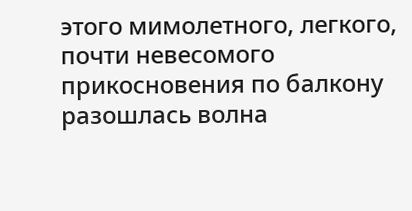этого мимолетного, легкого, почти невесомого прикосновения по балкону разошлась волна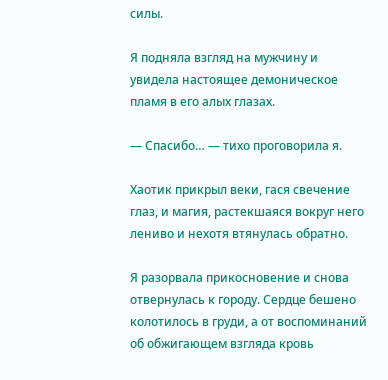силы.

Я подняла взгляд на мужчину и увидела настоящее демоническое пламя в его алых глазах.

— Спасибо… — тихо проговорила я.

Хаотик прикрыл веки, гася свечение глаз, и магия, растекшаяся вокруг него лениво и нехотя втянулась обратно.

Я разорвала прикосновение и снова отвернулась к городу. Сердце бешено колотилось в груди, а от воспоминаний об обжигающем взгляда кровь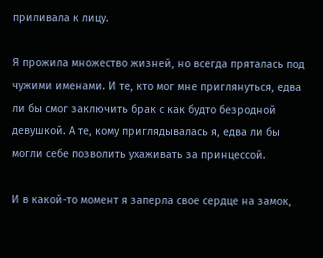приливала к лицу.

Я прожила множество жизней, но всегда пряталась под чужими именами. И те, кто мог мне приглянуться, едва ли бы смог заключить брак с как будто безродной девушкой. А те, кому приглядывалась я, едва ли бы могли себе позволить ухаживать за принцессой.

И в какой-то момент я заперла свое сердце на замок,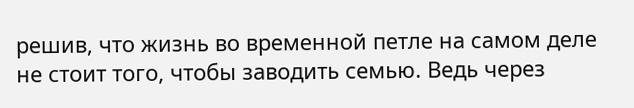решив, что жизнь во временной петле на самом деле не стоит того, чтобы заводить семью. Ведь через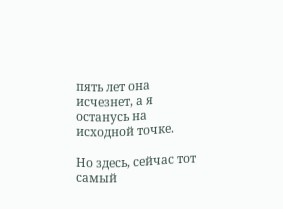пять лет она исчезнет, а я останусь на исходной точке.

Но здесь, сейчас тот самый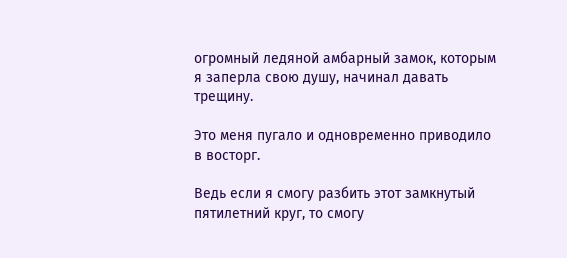огромный ледяной амбарный замок, которым я заперла свою душу, начинал давать трещину.

Это меня пугало и одновременно приводило в восторг.

Ведь если я смогу разбить этот замкнутый пятилетний круг, то смогу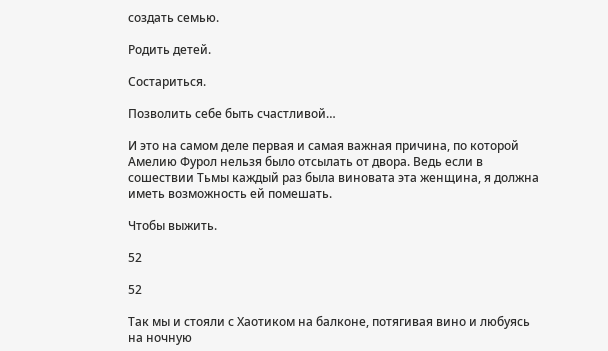создать семью.

Родить детей.

Состариться.

Позволить себе быть счастливой…

И это на самом деле первая и самая важная причина, по которой Амелию Фурол нельзя было отсылать от двора. Ведь если в сошествии Тьмы каждый раз была виновата эта женщина, я должна иметь возможность ей помешать.

Чтобы выжить.

52

52

Так мы и стояли с Хаотиком на балконе, потягивая вино и любуясь на ночную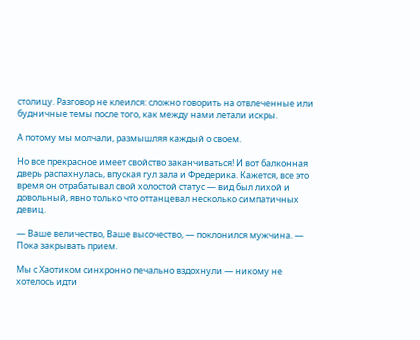столицу. Разговор не клеился: сложно говорить на отвлеченные или будничные темы после того, как между нами летали искры.

А потому мы молчали, размышляя каждый о своем.

Но все прекрасное имеет свойство заканчиваться! И вот балконная дверь распахнулась, впуская гул зала и Фредерика. Кажется, все это время он отрабатывал свой холостой статус — вид был лихой и довольный, явно только что оттанцевал несколько симпатичных девиц.

— Ваше величество, Ваше высочество, — поклонился мужчина. — Пока закрывать прием.

Мы с Хаотиком синхронно печально вздохнули — никому не хотелось идти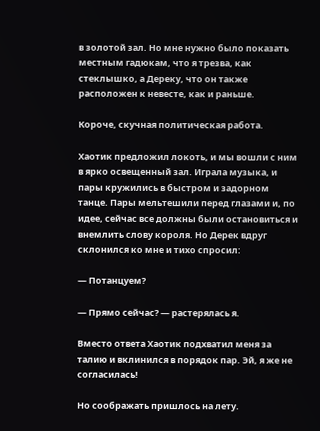в золотой зал. Но мне нужно было показать местным гадюкам, что я трезва, как стеклышко, а Дереку, что он также расположен к невесте, как и раньше.

Короче, скучная политическая работа.

Хаотик предложил локоть, и мы вошли с ним в ярко освещенный зал. Играла музыка, и пары кружились в быстром и задорном танце. Пары мельтешили перед глазами и, по идее, сейчас все должны были остановиться и внемлить слову короля. Но Дерек вдруг склонился ко мне и тихо спросил:

— Потанцуем?

— Прямо сейчас? — растерялась я.

Вместо ответа Хаотик подхватил меня за талию и вклинился в порядок пар. Эй, я же не согласилась!

Но соображать пришлось на лету.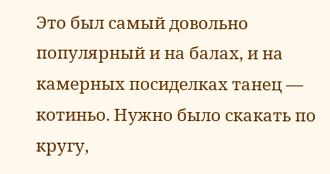Это был самый довольно популярный и на балах, и на камерных посиделках танец — котиньо. Нужно было скакать по кругу,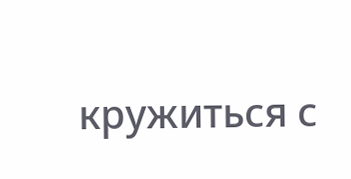кружиться с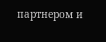партнером и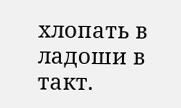хлопать в ладоши в такт.